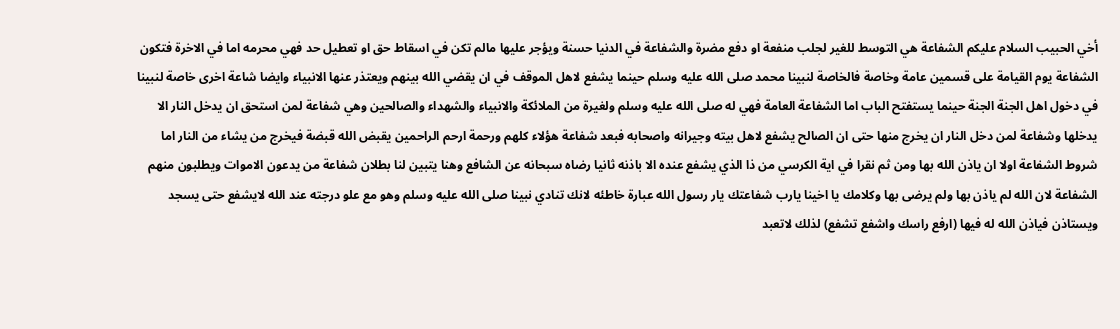أخي الحبيب السلام عليكم الشفاعة هي التوسط للغير لجلب منفعة او دفع مضرة والشفاعة في الدنيا حسنة ويؤجر عليها مالم تكن في اسقاط حق او تعطيل حد فهي محرمه اما في الاخرة فتكون الشفاعة يوم القيامة على قسمين عامة وخاصة فالخاصة لنبينا محمد صلى الله عليه وسلم حينما يشفع لاهل الموقف في ان يقضي الله بينهم ويعتذر عنها الانبياء وايضا شاعة اخرى خاصة لنبينا في دخول اهل الجنة الجنة حينما يستفتح الباب اما الشفاعة العامة فهي له صلى الله عليه وسلم ولغيرة من الملائكة والانبياء والشهداء والصالحين وهي شفاعة لمن استحق ان يدخل النار الا يدخلها وشفاعة لمن دخل النار ان يخرج منها حتى ان الصالح يشفع لاهل بيته وجيرانه واصحابه فبعد شفاعة هؤلاء كلهم ورحمة ارحم الراحمين يقبض الله قبضة فيخرج من يشاء من النار اما شروط الشفاعة اولا ان ياذن الله بها ومن ثم نقرا في اية الكرسي من ذا الذي يشفع عنده الا باذنه ثانيا رضاه سبحانه عن الشافع وهنا يتبين لنا بطلان شفاعة من يدعون الاموات ويطلبون منهم الشفاعة لان الله لم ياذن بها ولم يرضى بها وكلامك يا اخينا يارب شفاعتك يار رسول الله عبارة خاطئه لانك تنادي نبينا صلى الله عليه وسلم وهو مع علو درجته عند الله لايشفع حتى يسجد ويستاذن فياذن الله له فيها (ارفع راسك واشفع تشفع) لذلك لاتعبد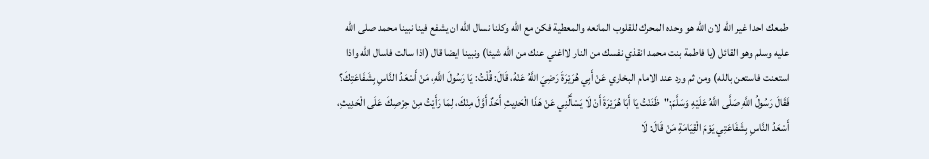طمعك احدا غير الله لان الله هو وحده المحرك للقلوب المانعه والمعطية فكن مع الله وكلنا نسال الله ان يشفع فينا نبينا محمد صلى الله عليه وسلم وهو القائل (يا فاطمة بنت محمد انقذي نفسك من النار لااغني عنك من الله شيئا) ونبينا ايضا قال (اذا سالت فاسال الله واذا استعنت فاستعن بالله) ومن ثم ورد عند الامام البخاري عَنْ أَبِي هُرَيْرَةَ رَضِيَ اللَّهُ عَنْهُ، قَالَ: قُلْتُ: يَا رَسُولَ اللَّهِ، مَنْ أَسْعَدُ النَّاسِ بِشَفَاعَتِكَ؟ فَقَالَ رَسُولُ اللَّهِ صَلَّى اللَّهُ عَلَيْهِ وَسَلَّمَ:"ظَنَنْتُ يَا أَبَا هُرَيْرَةَ أَنْ لَا يَسْأَلُنِي عَنْ هَذَا الْحَدِيثِ أَحَدٌ أَوَّلَ مِنْكَ، لِمَا رَأَيْتُ مِنْ حِرْصِكَ عَلَى الْحَدِيثِ، أَسْعَدُ النَّاسِ بِشَفَاعَتِي يَوْمَ الْقِيَامَةِ مَنْ قَالَ: لَا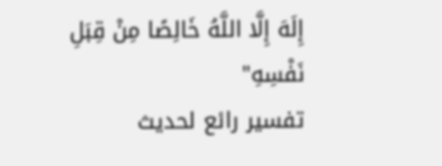إِلَهَ إِلَّا اللَّهُ خَالِصًا مِنْ قِبَلِ نَفْسِهِ"
تفسير رائع لحديث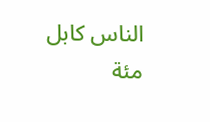الناس كابل مئة